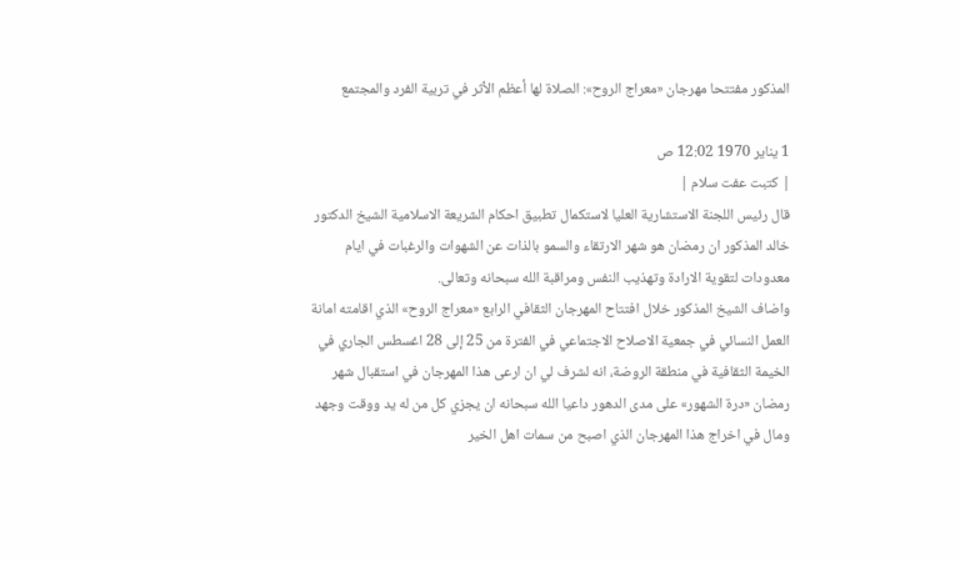المذكور مفتتحا مهرجان «معراج الروح»: الصلاة لها أعظم الأثر في تربية الفرد والمجتمع

1 يناير 1970 12:02 ص
| كتبت عفت سلام |
قال رئيس اللجنة الاستشارية العليا لاستكمال تطبيق احكام الشريعة الاسلامية الشيخ الدكتور خالد المذكور ان رمضان هو شهر الارتقاء والسمو بالذات عن الشهوات والرغبات في ايام معدودات لتقوية الارادة وتهذيب النفس ومراقبة الله سبحانه وتعالى.
واضاف الشيخ المذكور خلال افتتاح المهرجان الثقافي الرابع «معراج الروح» الذي اقامته امانة العمل النسائي في جمعية الاصلاح الاجتماعي في الفترة من 25 إلى 28 اغسطس الجاري في الخيمة الثقافية في منطقة الروضة، انه لشرف لي ان ارعى هذا المهرجان في استقبال شهر رمضان «درة الشهور» على مدى الدهور داعيا الله سبحانه ان يجزي كل من له يد ووقت وجهد ومال في اخراج هذا المهرجان الذي اصبح من سمات اهل الخير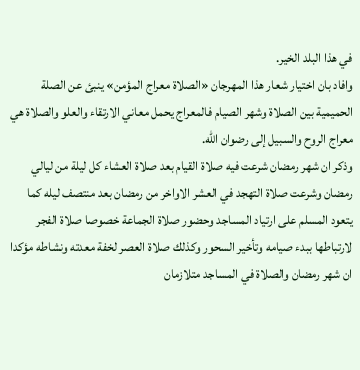في هذا البلد الخير.
وافاد بان اختيار شعار هذا المهرجان «الصلاة معراج المؤمن» ينبئ عن الصلة الحميمية بين الصلاة وشهر الصيام فالمعراج يحمل معاني الارتقاء والعلو والصلاة هي معراج الروح والسبيل إلى رضوان الله.
وذكر ان شهر رمضان شرعت فيه صلاة القيام بعد صلاة العشاء كل ليلة من ليالي رمضان وشرعت صلاة التهجد في العشر الاواخر من رمضان بعد منتصف ليله كما يتعود المسلم على ارتياد المساجد وحضور صلاة الجماعة خصوصا صلاة الفجر لارتباطها ببدء صيامه وتأخير السحور وكذلك صلاة العصر لخفة معدته ونشاطه مؤكدا ان شهر رمضان والصلاة في المساجد متلازمان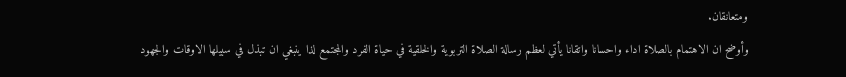ومتعانقان.
وأوضح ان الاهتمام بالصلاة اداء واحسانا واتقانا يأتي لعظم رسالة الصلاة التربوية والخلقية في حياة الفرد والمجتمع لذا ينبغي ان تبذل في سبيلها الاوقات والجهود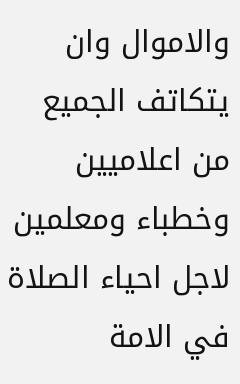والاموال وان يتكاتف الجميع من اعلاميين وخطباء ومعلمين لاجل احياء الصلاة في الامة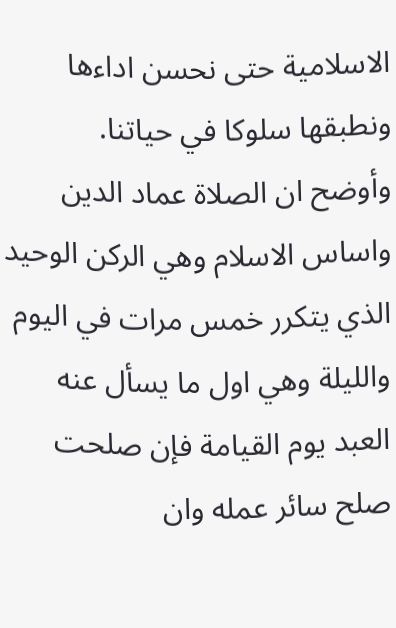الاسلامية حتى نحسن اداءها ونطبقها سلوكا في حياتنا.
وأوضح ان الصلاة عماد الدين واساس الاسلام وهي الركن الوحيد الذي يتكرر خمس مرات في اليوم والليلة وهي اول ما يسأل عنه العبد يوم القيامة فإن صلحت صلح سائر عمله وان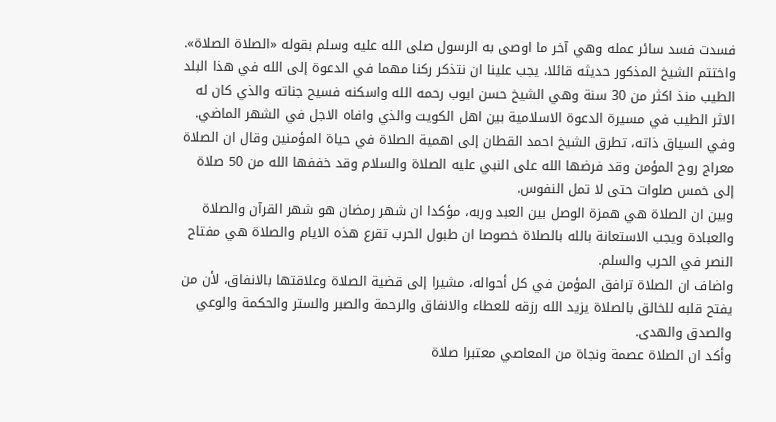فسدت فسد سائر عمله وهي آخر ما اوصى به الرسول صلى الله عليه وسلم بقوله «الصلاة الصلاة».
واختتم الشيخ المذكور حديثه قائلا، يجب علينا ان نتذكر ركنا مهما في الدعوة إلى الله في هذا البلد الطيب منذ اكثر من 30 سنة وهي الشيخ حسن ايوب رحمه الله واسكنه فسيح جناته والذي كان له الاثر الطيب في مسيرة الدعوة الاسلامية بين اهل الكويت والذي وافاه الاجل في الشهر الماضي.
وفي السياق ذاته، تطرق الشيخ احمد القطان إلى اهمية الصلاة في حياة المؤمنين وقال ان الصلاة معراج روح المؤمن وقد فرضها الله على النبي عليه الصلاة والسلام وقد خففها الله من 50 صلاة إلى خمس صلوات حتى لا تمل النفوس.
وبين ان الصلاة هي همزة الوصل بين العبد وربه، مؤكدا ان شهر رمضان هو شهر القرآن والصلاة والعبادة ويجب الاستعانة بالله بالصلاة خصوصا ان طبول الحرب تقرع هذه الايام والصلاة هي مفتاح النصر في الحرب والسلم.
واضاف ان الصلاة ترافق المؤمن في كل أحواله، مشيرا إلى قضية الصلاة وعلاقتها بالانفاق، لأن من يفتح قلبه للخالق بالصلاة يزيد الله رزقه للعطاء والانفاق والرحمة والصبر والستر والحكمة والوعي والصدق والهدى.
وأكد ان الصلاة عصمة ونجاة من المعاصي معتبرا صلاة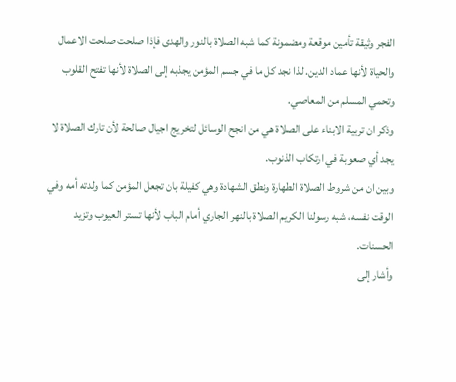الفجر وثيقة تأمين موقعة ومضمونة كما شبه الصلاة بالنور والهدى فإذا صلحت صلحت الاعمال والحياة لأنها عماد الدين. لذا نجد كل ما في جسم المؤمن يجذبه إلى الصلاة لأنها تفتح القلوب وتحمي المسلم من المعاصي.
وذكر ان تربية الابناء على الصلاة هي من انجح الوسائل لتخريج اجيال صالحة لأن تارك الصلاة لا يجد أي صعوبة في ارتكاب الذنوب.
وبين ان من شروط الصلاة الطهارة ونطق الشهادة وهي كفيلة بان تجعل المؤمن كما ولدته أمه وفي الوقت نفسه، شبه رسولنا الكريم الصلاة بالنهر الجاري أمام الباب لأنها تستر العيوب وتزيد الحسنات.
وأشار إلى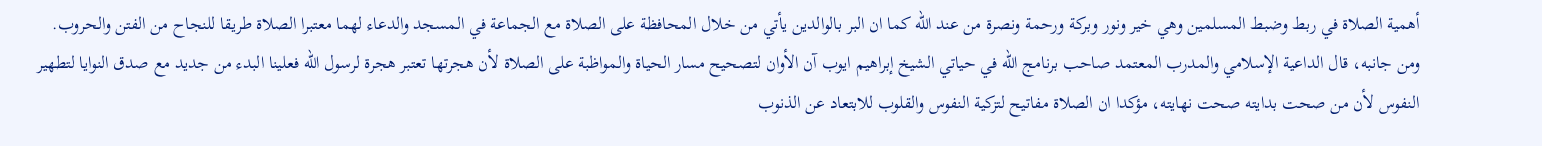أهمية الصلاة في ربط وضبط المسلمين وهي خير ونور وبركة ورحمة ونصرة من عند الله كما ان البر بالوالدين يأتي من خلال المحافظة على الصلاة مع الجماعة في المسجد والدعاء لهما معتبرا الصلاة طريقا للنجاح من الفتن والحروب.
ومن جانبه، قال الداعية الإسلامي والمدرب المعتمد صاحب برنامج الله في حياتي الشيخ إبراهيم ايوب آن الأوان لتصحيح مسار الحياة والمواظبة على الصلاة لأن هجرتها تعتبر هجرة لرسول الله فعلينا البدء من جديد مع صدق النوايا لتطهير النفوس لأن من صحت بدايته صحت نهايته، مؤكدا ان الصلاة مفاتيح لتزكية النفوس والقلوب للابتعاد عن الذنوب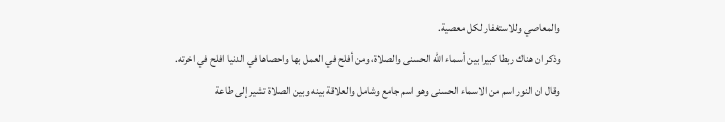والمعاصي وللاستغفار لكل معصية.
وذكر ان هناك ربطا كبيرا بين أسماء الله الحسنى والصلاة، ومن أفلح في العمل بها واحصاها في الدنيا افلح في اخرته.
وقال ان النور اسم من الاسماء الحسنى وهو اسم جامع وشامل والعلاقة بينه وبين الصلاة تشير إلى طاعة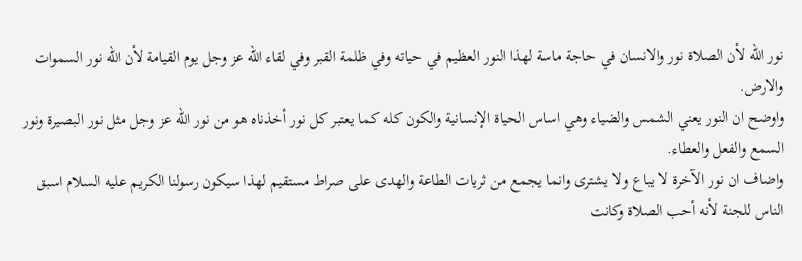نور الله لأن الصلاة نور والانسان في حاجة ماسة لهذا النور العظيم في حياته وفي ظلمة القبر وفي لقاء الله عز وجل يوم القيامة لأن الله نور السموات والارض.
واوضح ان النور يعني الشمس والضياء وهي اساس الحياة الإنسانية والكون كله كما يعتبر كل نور أخذناه هو من نور الله عز وجل مثل نور البصيرة ونور السمع والفعل والعطاء.
واضاف ان نور الآخرة لا يباع ولا يشترى وانما يجمع من ثريات الطاعة والهدى على صراط مستقيم لهذا سيكون رسولنا الكريم عليه السلام اسبق الناس للجنة لأنه أحب الصلاة وكانت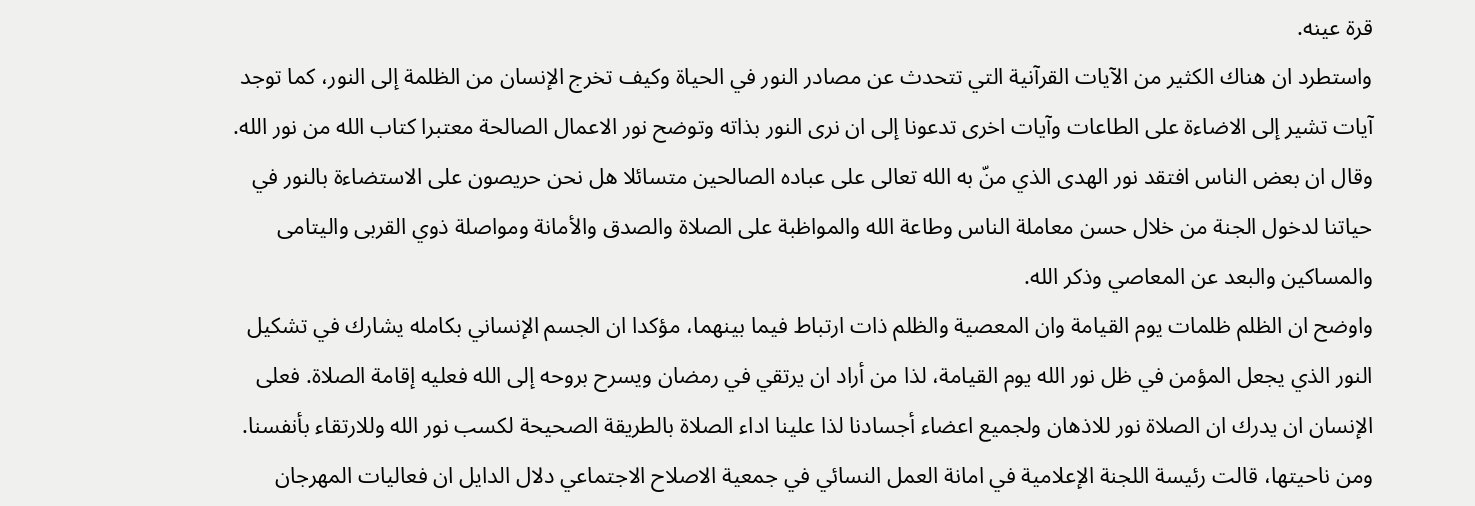قرة عينه.
واستطرد ان هناك الكثير من الآيات القرآنية التي تتحدث عن مصادر النور في الحياة وكيف تخرج الإنسان من الظلمة إلى النور، كما توجد آيات تشير إلى الاضاءة على الطاعات وآيات اخرى تدعونا إلى ان نرى النور بذاته وتوضح نور الاعمال الصالحة معتبرا كتاب الله من نور الله.
وقال ان بعض الناس افتقد نور الهدى الذي منّ به الله تعالى على عباده الصالحين متسائلا هل نحن حريصون على الاستضاءة بالنور في حياتنا لدخول الجنة من خلال حسن معاملة الناس وطاعة الله والمواظبة على الصلاة والصدق والأمانة ومواصلة ذوي القربى واليتامى والمساكين والبعد عن المعاصي وذكر الله.
واوضح ان الظلم ظلمات يوم القيامة وان المعصية والظلم ذات ارتباط فيما بينهما، مؤكدا ان الجسم الإنساني بكامله يشارك في تشكيل النور الذي يجعل المؤمن في ظل نور الله يوم القيامة، لذا من أراد ان يرتقي في رمضان ويسرح بروحه إلى الله فعليه إقامة الصلاة. فعلى الإنسان ان يدرك ان الصلاة نور للاذهان ولجميع اعضاء أجسادنا لذا علينا اداء الصلاة بالطريقة الصحيحة لكسب نور الله وللارتقاء بأنفسنا.
ومن ناحيتها، قالت رئيسة اللجنة الإعلامية في امانة العمل النسائي في جمعية الاصلاح الاجتماعي دلال الدايل ان فعاليات المهرجان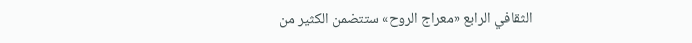الثقافي الرابع «معراج الروح» ستتضمن الكثير من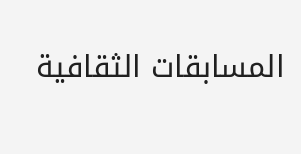المسابقات الثقافية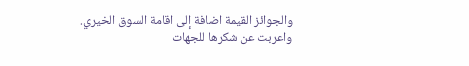والجوائز القيمة اضافة إلى اقامة السوق الخيري.
واعربت عن شكرها للجهات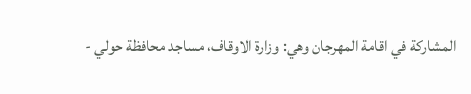المشاركة في اقامة المهرجان وهي: وزارة الاوقاف، مساجد محافظة حولي -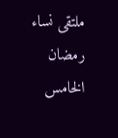ملتقى نساء رمضان الخامس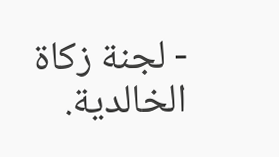- لجنة زكاة الخالدية.